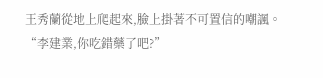王秀蘭從地上爬起來,臉上掛著不可置信的嘲諷。
“李建業,你吃錯藥了吧?”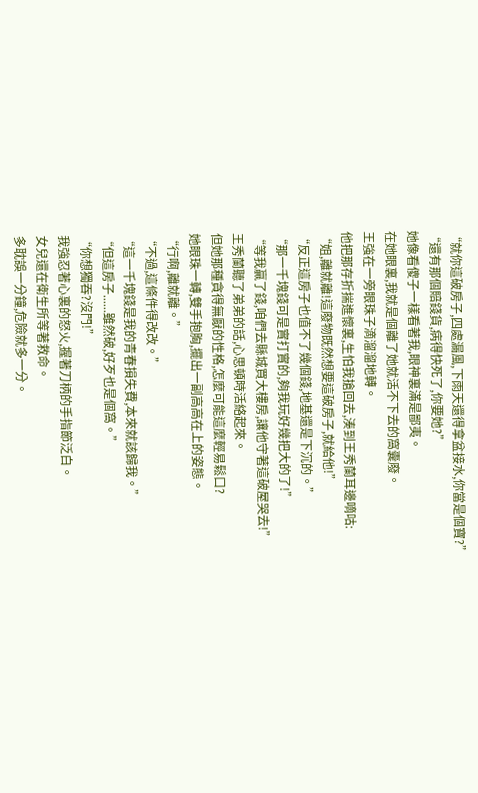“就你這破房子,四處漏風,下雨天還得拿盆接水,你當是個寶?”
“還有那個賠錢貨,病得快死了,你要她?”
她像看傻子一樣看著我,眼神裏滿是鄙夷。
在她眼裏,我就是個離了她就活不下去的窩囊廢。
王強在一旁眼珠子滴溜溜地轉。
他把那存折揣進懷裏,生怕我搶回去,湊到王秀蘭耳邊嘀咕:
“姐,離就離!這廢物既然想要這破房子,就給他!”
“反正這房子也值不了幾個錢,地基還是下沉的。”
“那一千塊錢可是實打實的,夠我玩好幾把大的了!”
“等我贏了錢,咱們去縣城買大樓房,讓他守著這破屋哭去!”
王秀蘭聽了弟弟的話,心思頓時活絡起來。
但她那種貪得無厭的性格,怎麼可能這麼輕易鬆口?
她眼珠一轉,雙手抱胸,擺出一副高高在上的姿態。
“行啊,離就離。”
“不過,這條件得改改。”
“這一千塊錢是我的青春損失費,本來就該歸我。”
“但這房子......雖然破,好歹也是個窩。”
“你想獨吞?沒門!”
我強忍著心裏的怒火,握著刀柄的手指節泛白。
女兒還在衛生所等著救命。
多耽誤一分鐘,危險就多一分。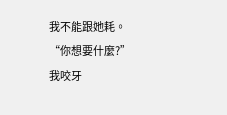我不能跟她耗。
“你想要什麼?”我咬牙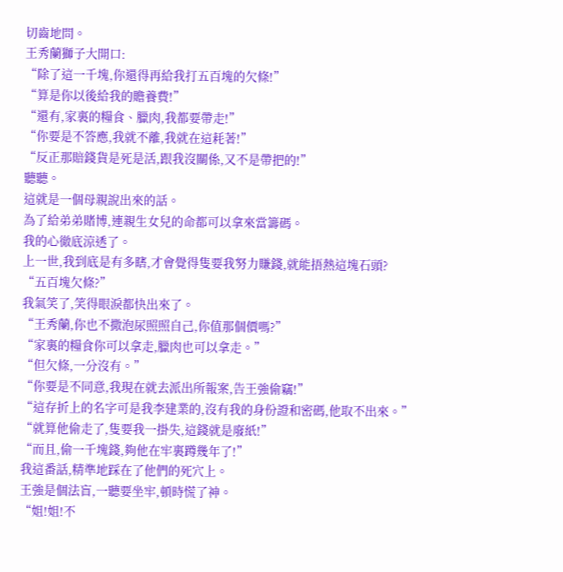切齒地問。
王秀蘭獅子大開口:
“除了這一千塊,你還得再給我打五百塊的欠條!”
“算是你以後給我的贍養費!”
“還有,家裏的糧食、臘肉,我都要帶走!”
“你要是不答應,我就不離,我就在這耗著!”
“反正那賠錢貨是死是活,跟我沒關係,又不是帶把的!”
聽聽。
這就是一個母親說出來的話。
為了給弟弟賭博,連親生女兒的命都可以拿來當籌碼。
我的心徹底涼透了。
上一世,我到底是有多瞎,才會覺得隻要我努力賺錢,就能捂熱這塊石頭?
“五百塊欠條?”
我氣笑了,笑得眼淚都快出來了。
“王秀蘭,你也不撒泡尿照照自己,你值那個價嗎?”
“家裏的糧食你可以拿走,臘肉也可以拿走。”
“但欠條,一分沒有。”
“你要是不同意,我現在就去派出所報案,告王強偷竊!”
“這存折上的名字可是我李建業的,沒有我的身份證和密碼,他取不出來。”
“就算他偷走了,隻要我一掛失,這錢就是廢紙!”
“而且,偷一千塊錢,夠他在牢裏蹲幾年了!”
我這番話,精準地踩在了他們的死穴上。
王強是個法盲,一聽要坐牢,頓時慌了神。
“姐!姐!不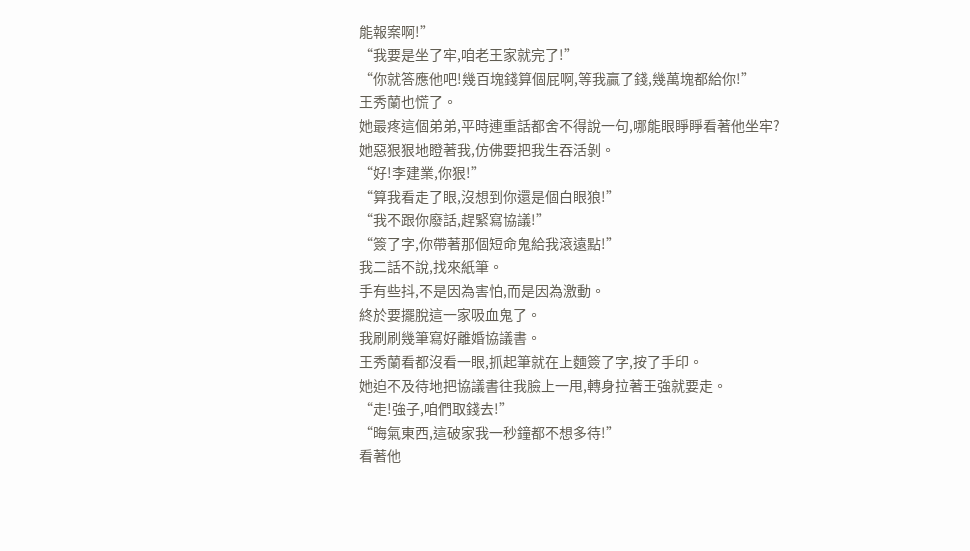能報案啊!”
“我要是坐了牢,咱老王家就完了!”
“你就答應他吧!幾百塊錢算個屁啊,等我贏了錢,幾萬塊都給你!”
王秀蘭也慌了。
她最疼這個弟弟,平時連重話都舍不得說一句,哪能眼睜睜看著他坐牢?
她惡狠狠地瞪著我,仿佛要把我生吞活剝。
“好!李建業,你狠!”
“算我看走了眼,沒想到你還是個白眼狼!”
“我不跟你廢話,趕緊寫協議!”
“簽了字,你帶著那個短命鬼給我滾遠點!”
我二話不說,找來紙筆。
手有些抖,不是因為害怕,而是因為激動。
終於要擺脫這一家吸血鬼了。
我刷刷幾筆寫好離婚協議書。
王秀蘭看都沒看一眼,抓起筆就在上麵簽了字,按了手印。
她迫不及待地把協議書往我臉上一甩,轉身拉著王強就要走。
“走!強子,咱們取錢去!”
“晦氣東西,這破家我一秒鐘都不想多待!”
看著他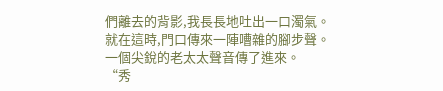們離去的背影,我長長地吐出一口濁氣。
就在這時,門口傳來一陣嘈雜的腳步聲。
一個尖銳的老太太聲音傳了進來。
“秀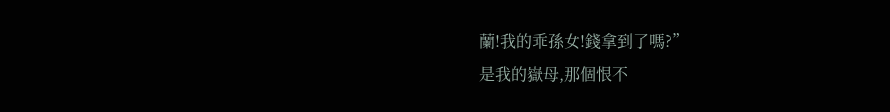蘭!我的乖孫女!錢拿到了嗎?”
是我的嶽母,那個恨不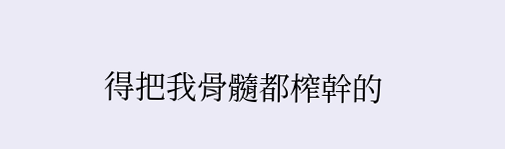得把我骨髓都榨幹的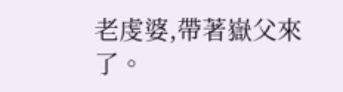老虔婆,帶著嶽父來了。